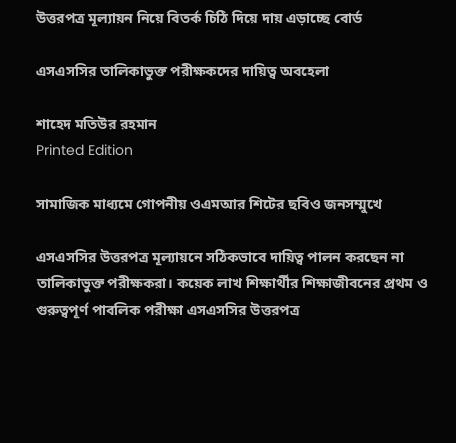উত্তরপত্র মূল্যায়ন নিয়ে বিতর্ক চিঠি দিয়ে দায় এড়াচ্ছে বোর্ড

এসএসসির তালিকাভুক্ত পরীক্ষকদের দায়িত্ব অবহেলা

শাহেদ মতিউর রহমান
Printed Edition

সামাজিক মাধ্যমে গোপনীয় ওএমআর শিটের ছবিও জনসম্মুখে

এসএসসির উত্তরপত্র মূল্যায়নে সঠিকভাবে দায়িত্ব পালন করছেন না তালিকাভুক্ত পরীক্ষকরা। কয়েক লাখ শিক্ষার্থীর শিক্ষাজীবনের প্রথম ও গুরুত্বপূর্ণ পাবলিক পরীক্ষা এসএসসির উত্তরপত্র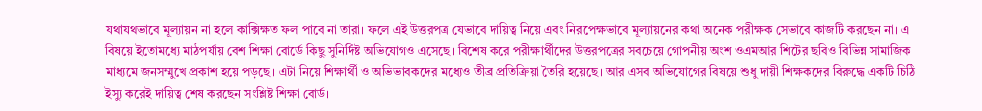যথাযথভাবে মূল্যায়ন না হলে কাক্সিক্ষত ফল পাবে না তারা। ফলে এই উত্তরপত্র যেভাবে দায়িত্ব নিয়ে এবং নিরপেক্ষভাবে মূল্যায়নের কথা অনেক পরীক্ষক সেভাবে কাজটি করছেন না। এ বিষয়ে ইতোমধ্যে মাঠপর্যায় বেশ শিক্ষা বোর্ডে কিছু সুনির্দিষ্ট অভিযোগও এসেছে। বিশেষ করে পরীক্ষার্থীদের উত্তরপত্রের সবচেয়ে গোপনীয় অংশ ওএমআর শিটের ছবিও বিভিন্ন সামাজিক মাধ্যমে জনসম্মুখে প্রকাশ হয়ে পড়ছে। এটা নিয়ে শিক্ষার্থী ও অভিভাবকদের মধ্যেও তীব্র প্রতিক্রিয়া তৈরি হয়েছে। আর এসব অভিযোগের বিষয়ে শুধু দায়ী শিক্ষকদের বিরুদ্ধে একটি চিঠি ইস্যু করেই দায়িত্ব শেষ করছেন সংশ্লিষ্ট শিক্ষা বোর্ড।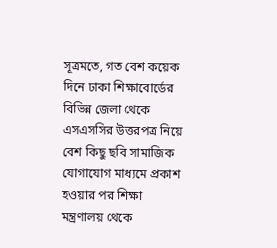সূত্রমতে, গত বেশ কয়েক দিনে ঢাকা শিক্ষাবোর্ডের বিভিন্ন জেলা থেকে এসএসসির উত্তরপত্র নিয়ে বেশ কিছু ছবি সামাজিক যোগাযোগ মাধ্যমে প্রকাশ হওয়ার পর শিক্ষা মন্ত্রণালয় থেকে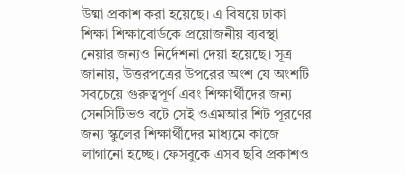উষ্মা প্রকাশ করা হয়েছে। এ বিষয়ে ঢাকা শিক্ষা শিক্ষাবোর্ডকে প্রয়োজনীয় ব্যবস্থা নেয়ার জন্যও নির্দেশনা দেয়া হয়েছে। সূত্র জানায়, উত্তরপত্রের উপরের অংশ যে অংশটি সবচেয়ে গুরুত্বপূর্ণ এবং শিক্ষার্থীদের জন্য সেনসিটিভও বটে সেই ওএমআর শিট পূরণের জন্য স্কুলের শিক্ষার্থীদের মাধ্যমে কাজে লাগানো হচ্ছে। ফেসবুকে এসব ছবি প্রকাশও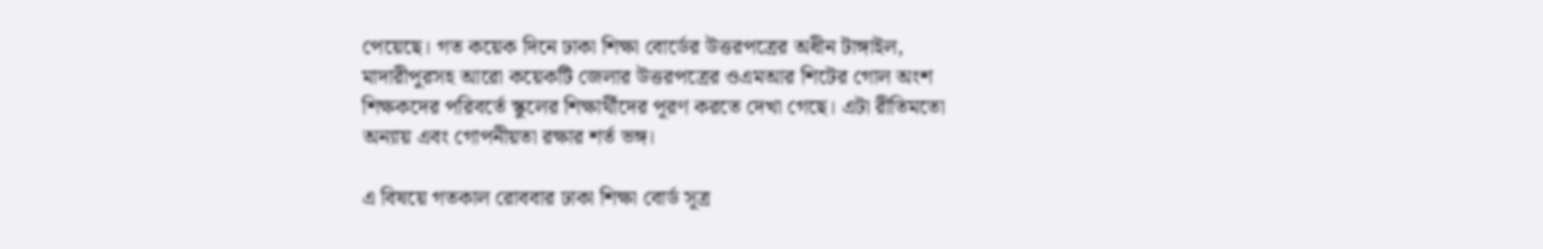পেয়েছে। গত কয়েক দিনে ঢাকা শিক্ষা বোর্ডের উত্তরপত্রের অধীন টাঙ্গাইল, মাদারীপুরসহ আরো কয়েকটি জেলার উত্তরপত্রের ওএমআর শিটের গোল অংশ শিক্ষকদের পরিবর্তে স্কুলের শিক্ষার্থীদের পূরণ করতে দেখা গেছে। এটা রীতিমতো অন্যায় এবং গোপনীয়তা রক্ষার শর্ত ভঙ্গ।

এ বিষয়ে গতকাল রোববার ঢাকা শিক্ষা বোর্ড সূত্র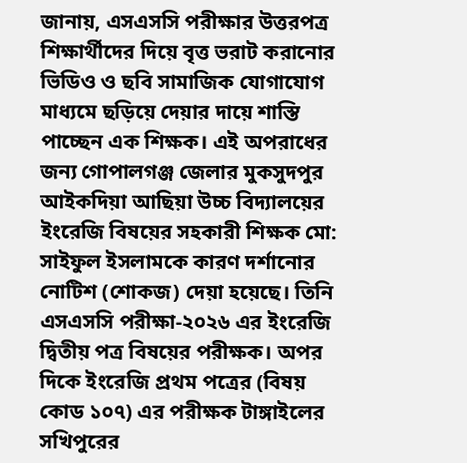জানায়, এসএসসি পরীক্ষার উত্তরপত্র শিক্ষার্থীদের দিয়ে বৃত্ত ভরাট করানোর ভিডিও ও ছবি সামাজিক যোগাযোগ মাধ্যমে ছড়িয়ে দেয়ার দায়ে শাস্তি পাচ্ছেন এক শিক্ষক। এই অপরাধের জন্য গোপালগঞ্জ জেলার মুকসুদপুর আইকদিয়া আছিয়া উচ্চ বিদ্যালয়ের ইংরেজি বিষয়ের সহকারী শিক্ষক মো: সাইফুল ইসলামকে কারণ দর্শানোর নোটিশ (শোকজ) দেয়া হয়েছে। তিনি এসএসসি পরীক্ষা-২০২৬ এর ইংরেজি দ্বিতীয় পত্র বিষয়ের পরীক্ষক। অপর দিকে ইংরেজি প্রথম পত্রের (বিষয় কোড ১০৭) এর পরীক্ষক টাঙ্গাইলের সখিপুরের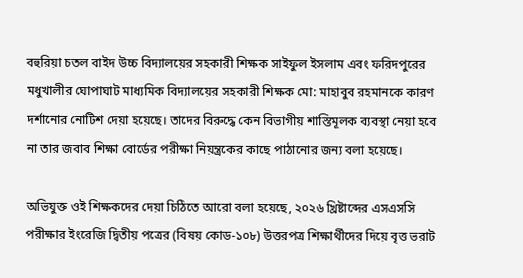বহুরিয়া চতল বাইদ উচ্চ বিদ্যালয়ের সহকারী শিক্ষক সাইফুল ইসলাম এবং ফরিদপুরের মধুখালীর ঘোপাঘাট মাধ্যমিক বিদ্যালয়ের সহকারী শিক্ষক মো: মাহাবুব রহমানকে কারণ দর্শানোর নোটিশ দেয়া হয়েছে। তাদের বিরুদ্ধে কেন বিভাগীয় শাস্তিমূলক ব্যবস্থা নেয়া হবে না তার জবাব শিক্ষা বোর্ডের পরীক্ষা নিয়ন্ত্রকের কাছে পাঠানোর জন্য বলা হয়েছে।

অভিযুক্ত ওই শিক্ষকদের দেয়া চিঠিতে আরো বলা হয়েছে, ২০২৬ খ্রিষ্টাব্দের এসএসসি পরীক্ষার ইংরেজি দ্বিতীয় পত্রের (বিষয় কোড-১০৮) উত্তরপত্র শিক্ষার্থীদের দিয়ে বৃত্ত ভরাট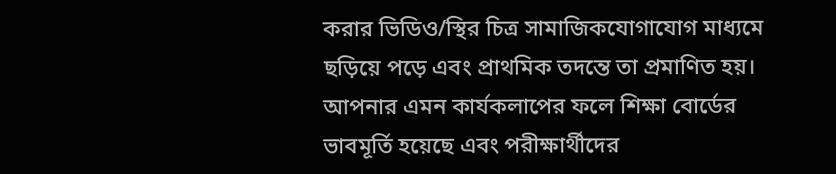করার ভিডিও/স্থির চিত্র সামাজিকযোগাযোগ মাধ্যমে ছড়িয়ে পড়ে এবং প্রাথমিক তদন্তে তা প্রমাণিত হয়। আপনার এমন কার্যকলাপের ফলে শিক্ষা বোর্ডের ভাবমূর্তি হয়েছে এবং পরীক্ষার্থীদের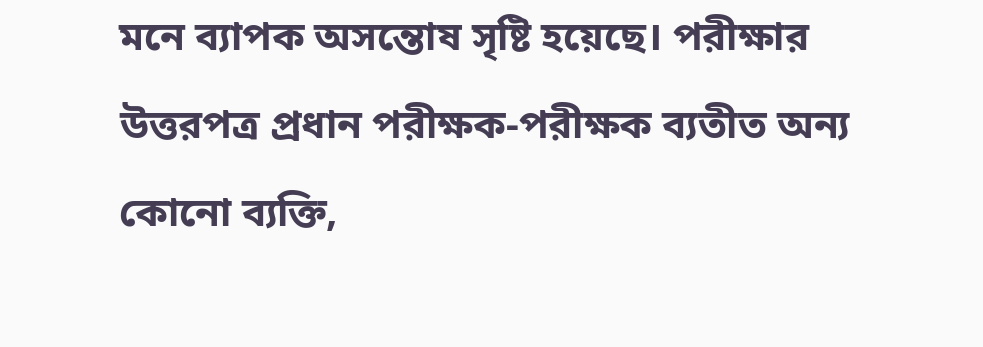মনে ব্যাপক অসন্তোষ সৃষ্টি হয়েছে। পরীক্ষার উত্তরপত্র প্রধান পরীক্ষক-পরীক্ষক ব্যতীত অন্য কোনো ব্যক্তি,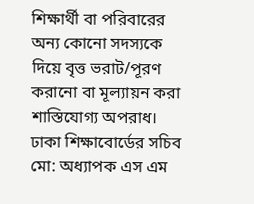শিক্ষার্থী বা পরিবারের অন্য কোনো সদস্যকে দিয়ে বৃত্ত ভরাট/পূরণ করানো বা মূল্যায়ন করা শাস্তিযোগ্য অপরাধ। ঢাকা শিক্ষাবোর্ডের সচিব মো: অধ্যাপক এস এম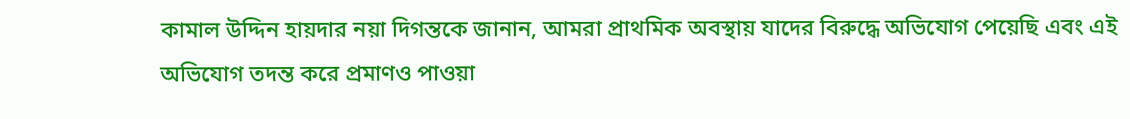কামাল উদ্দিন হায়দার নয়া দিগন্তকে জানান, আমরা প্রাথমিক অবস্থায় যাদের বিরুদ্ধে অভিযোগ পেয়েছি এবং এই অভিযোগ তদন্ত করে প্রমাণও পাওয়া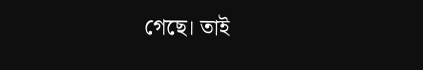গেছে। তাই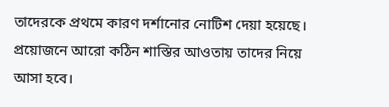তাদেরকে প্রথমে কারণ দর্শানোর নোটিশ দেয়া হয়েছে। প্রয়োজনে আরো কঠিন শাস্তির আওতায় তাদের নিয়ে আসা হবে।